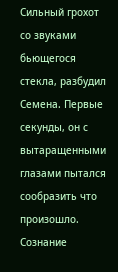Сильный грохот со звуками бьющегося стекла, разбудил Семена. Первые секунды, он с вытаращенными глазами пытался сообразить что произошло. Сознание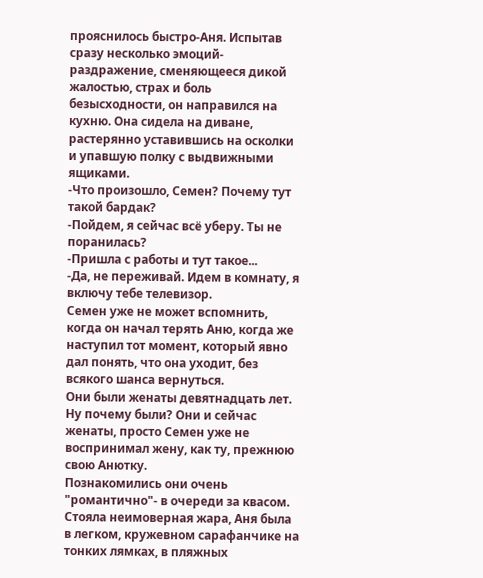прояснилось быстро-Аня. Испытав сразу несколько эмоций-раздражение, сменяющееся дикой жалостью, страх и боль безысходности, он направился на кухню. Она сидела на диване, растерянно уставившись на осколки и упавшую полку с выдвижными ящиками.
-Что произошло, Семен? Почему тут такой бардак?
-Пойдем, я сейчас всё уберу. Ты не поранилась?
-Пришла с работы и тут такое...
-Да, не переживай. Идем в комнату, я включу тебе телевизор.
Семен уже не может вспомнить, когда он начал терять Аню, когда же наступил тот момент, который явно дал понять, что она уходит, без всякого шанса вернуться.
Они были женаты девятнадцать лет. Ну почему были? Они и сейчас женаты, просто Семен уже не воспринимал жену, как ту, прежнюю свою Анютку.
Познакомились они очень "романтично"- в очереди за квасом. Стояла неимоверная жара, Аня была в легком, кружевном сарафанчике на тонких лямках, в пляжных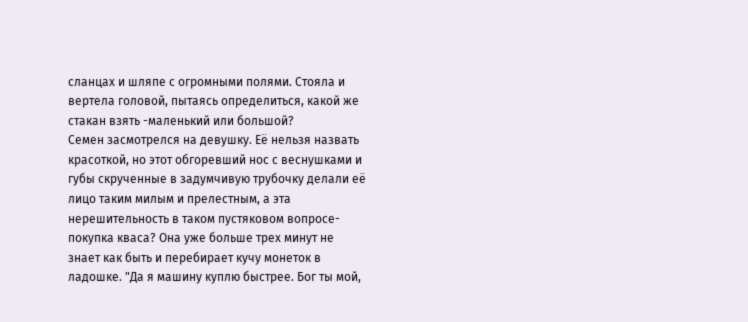сланцах и шляпе с огромными полями. Стояла и вертела головой, пытаясь определиться, какой же стакан взять -маленький или большой?
Семен засмотрелся на девушку. Её нельзя назвать красоткой, но этот обгоревший нос с веснушками и губы скрученные в задумчивую трубочку делали её лицо таким милым и прелестным, а эта нерешительность в таком пустяковом вопросе-покупка кваса? Она уже больше трех минут не знает как быть и перебирает кучу монеток в ладошке. "Да я машину куплю быстрее. Бог ты мой,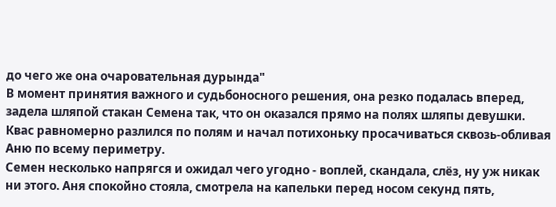до чего же она очаровательная дурында"
В момент принятия важного и судьбоносного решения, она резко подалась вперед, задела шляпой стакан Семена так, что он оказался прямо на полях шляпы девушки. Квас равномерно разлился по полям и начал потихоньку просачиваться сквозь-обливая Аню по всему периметру.
Семен несколько напрягся и ожидал чего угодно - воплей, скандала, слёз, ну уж никак ни этого. Аня спокойно стояла, смотрела на капельки перед носом секунд пять,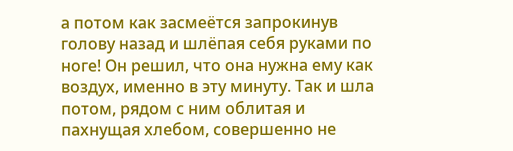а потом как засмеётся запрокинув голову назад и шлёпая себя руками по ноге! Он решил, что она нужна ему как воздух, именно в эту минуту. Так и шла потом, рядом с ним облитая и пахнущая хлебом, совершенно не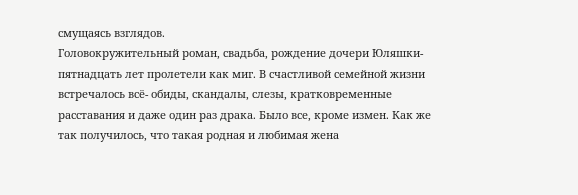смущаясь взглядов.
Головокружительный роман, свадьба, рождение дочери Юляшки-пятнадцать лет пролетели как миг. В счастливой семейной жизни встречалось всё- обиды, скандалы, слезы, кратковременные расставания и даже один раз драка. Было все, кроме измен. Как же так получилось, что такая родная и любимая жена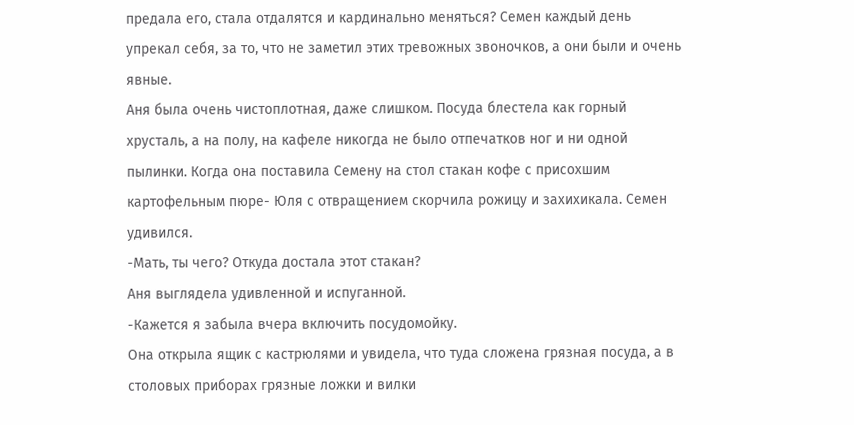предала его, стала отдалятся и кардинально меняться? Семен каждый день упрекал себя, за то, что не заметил этих тревожных звоночков, а они были и очень явные.
Аня была очень чистоплотная, даже слишком. Посуда блестела как горный хрусталь, а на полу, на кафеле никогда не было отпечатков ног и ни одной пылинки. Когда она поставила Семену на стол стакан кофе с присохшим картофельным пюре- Юля с отвращением скорчила рожицу и захихикала. Семен удивился.
-Мать, ты чего? Откуда достала этот стакан?
Аня выглядела удивленной и испуганной.
-Кажется я забыла вчера включить посудомойку.
Она открыла ящик с кастрюлями и увидела, что туда сложена грязная посуда, а в столовых приборах грязные ложки и вилки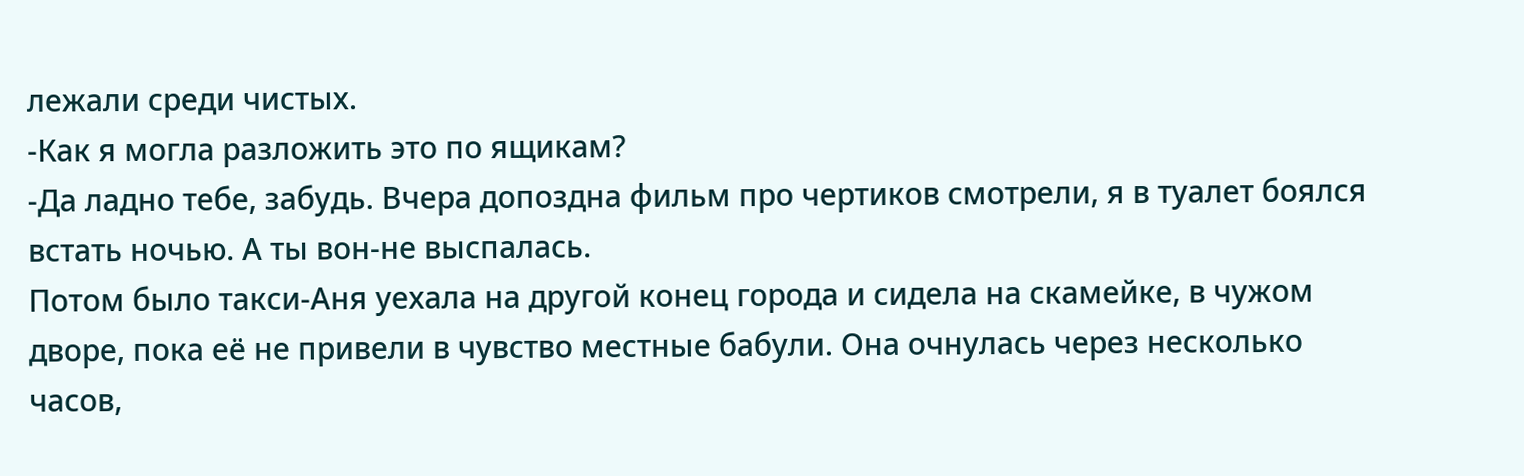лежали среди чистых.
-Как я могла разложить это по ящикам?
-Да ладно тебе, забудь. Вчера допоздна фильм про чертиков смотрели, я в туалет боялся встать ночью. А ты вон-не выспалась.
Потом было такси-Аня уехала на другой конец города и сидела на скамейке, в чужом дворе, пока её не привели в чувство местные бабули. Она очнулась через несколько часов,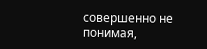совершенно не понимая,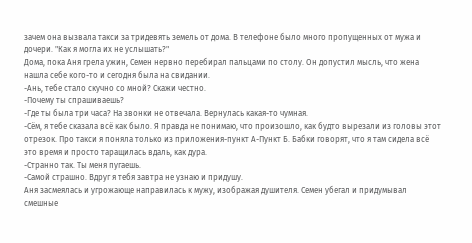зачем она вызвала такси за тридевять земель от дома. В телефоне было много пропущенных от мужа и дочери. "Как я могла их не услышать?"
Дома, пока Аня грела ужин, Семен нервно перебирал пальцами по столу. Он допустил мысль, что жена нашла себе кого-то и сегодня была на свидании.
-Ань, тебе стало скучно со мной? Скажи честно.
-Почему ты спрашиваешь?
-Где ты была три часа? На звонки не отвечала. Вернулась какая-то чумная.
-Сём, я тебе сказала всё как было. Я правда не понимаю, что произошло, как будто вырезали из головы этот отрезок. Про такси я поняла только из приложения-пункт А-Пункт Б. Бабки говорят, что я там сидела всё это время и просто таращилась вдаль, как дура.
-Странно так. Ты меня пугаешь.
-Самой страшно. Вдруг я тебя завтра не узнаю и придушу.
Аня засмеялась и угрожающе направилась к мужу, изображая душителя. Семен убегал и придумывал смешные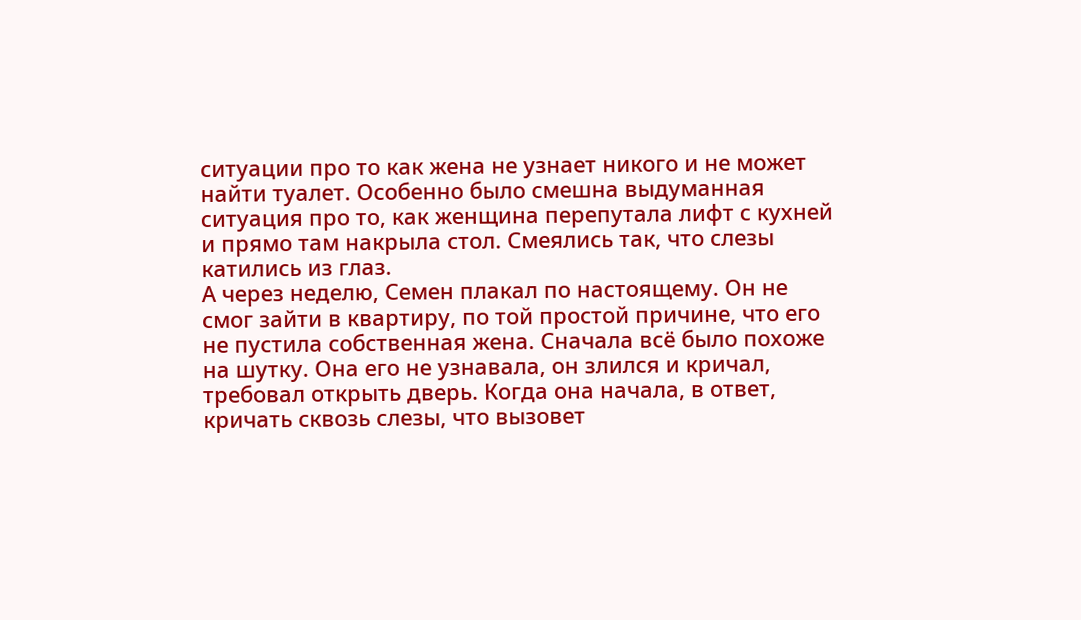ситуации про то как жена не узнает никого и не может найти туалет. Особенно было смешна выдуманная ситуация про то, как женщина перепутала лифт с кухней и прямо там накрыла стол. Смеялись так, что слезы катились из глаз.
А через неделю, Семен плакал по настоящему. Он не смог зайти в квартиру, по той простой причине, что его не пустила собственная жена. Сначала всё было похоже на шутку. Она его не узнавала, он злился и кричал, требовал открыть дверь. Когда она начала, в ответ, кричать сквозь слезы, что вызовет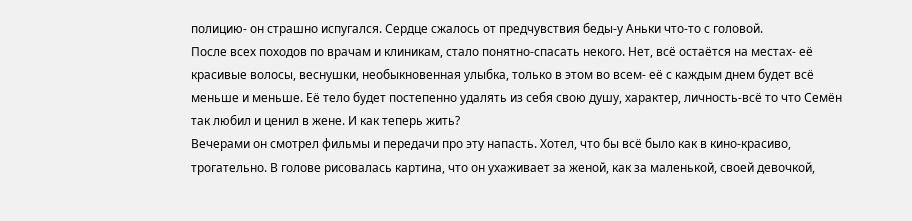полицию- он страшно испугался. Сердце сжалось от предчувствия беды-у Аньки что-то с головой.
После всех походов по врачам и клиникам, стало понятно-спасать некого. Нет, всё остаётся на местах- её красивые волосы, веснушки, необыкновенная улыбка, только в этом во всем- её с каждым днем будет всё меньше и меньше. Её тело будет постепенно удалять из себя свою душу, характер, личность-всё то что Семён так любил и ценил в жене. И как теперь жить?
Вечерами он смотрел фильмы и передачи про эту напасть. Хотел, что бы всё было как в кино-красиво, трогательно. В голове рисовалась картина, что он ухаживает за женой, как за маленькой, своей девочкой,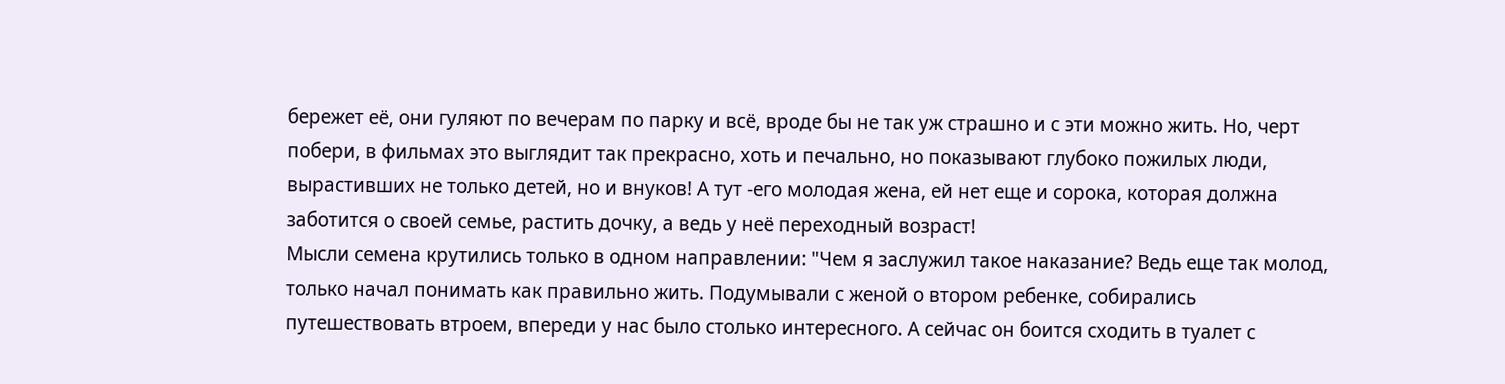бережет её, они гуляют по вечерам по парку и всё, вроде бы не так уж страшно и с эти можно жить. Но, черт побери, в фильмах это выглядит так прекрасно, хоть и печально, но показывают глубоко пожилых люди, вырастивших не только детей, но и внуков! А тут -его молодая жена, ей нет еще и сорока, которая должна заботится о своей семье, растить дочку, а ведь у неё переходный возраст!
Мысли семена крутились только в одном направлении: "Чем я заслужил такое наказание? Ведь еще так молод, только начал понимать как правильно жить. Подумывали с женой о втором ребенке, собирались путешествовать втроем, впереди у нас было столько интересного. А сейчас он боится сходить в туалет с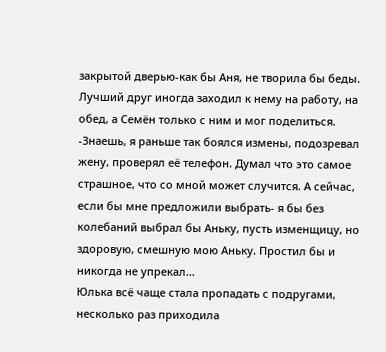закрытой дверью-как бы Аня, не творила бы беды. Лучший друг иногда заходил к нему на работу, на обед, а Семён только с ним и мог поделиться.
-Знаешь, я раньше так боялся измены, подозревал жену, проверял её телефон. Думал что это самое страшное, что со мной может случится. А сейчас, если бы мне предложили выбрать- я бы без колебаний выбрал бы Аньку, пусть изменщицу, но здоровую, смешную мою Аньку. Простил бы и никогда не упрекал...
Юлька всё чаще стала пропадать с подругами, несколько раз приходила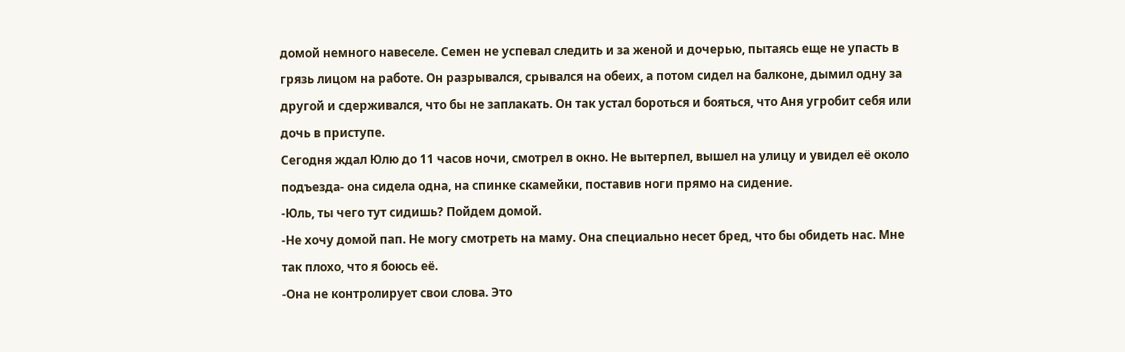домой немного навеселе. Семен не успевал следить и за женой и дочерью, пытаясь еще не упасть в грязь лицом на работе. Он разрывался, срывался на обеих, а потом сидел на балконе, дымил одну за другой и сдерживался, что бы не заплакать. Он так устал бороться и бояться, что Аня угробит себя или дочь в приступе.
Сегодня ждал Юлю до 11 часов ночи, смотрел в окно. Не вытерпел, вышел на улицу и увидел её около подъезда- она сидела одна, на спинке скамейки, поставив ноги прямо на сидение.
-Юль, ты чего тут сидишь? Пойдем домой.
-Не хочу домой пап. Не могу смотреть на маму. Она специально несет бред, что бы обидеть нас. Мне так плохо, что я боюсь её.
-Она не контролирует свои слова. Это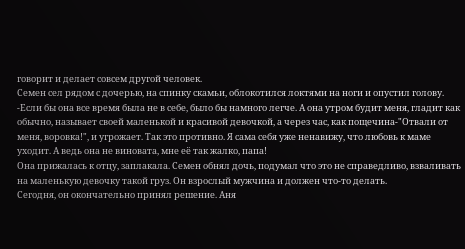говорит и делает совсем другой человек.
Семен сел рядом с дочерью, на спинку скамьи, облокотился локтями на ноги и опустил голову.
-Если бы она все время была не в себе, было бы намного легче. А она утром будит меня, гладит как обычно, называет своей маленькой и красивой девочкой, а через час, как пощечина-"Отвали от меня, воровка!", и угрожает. Так это противно. Я сама себя уже ненавижу, что любовь к маме уходит. А ведь она не виновата, мне её так жалко, папа!
Она прижалась к отцу, заплакала. Семен обнял дочь, подумал что это не справедливо, взваливать на маленькую девочку такой груз. Он взрослый мужчина и должен что-то делать.
Сегодня, он окончательно принял решение. Аня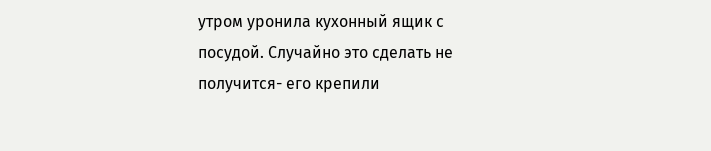утром уронила кухонный ящик с посудой. Случайно это сделать не получится- его крепили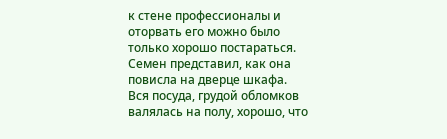к стене профессионалы и оторвать его можно было только хорошо постараться. Семен представил, как она повисла на дверце шкафа.
Вся посуда, грудой обломков валялась на полу, хорошо, что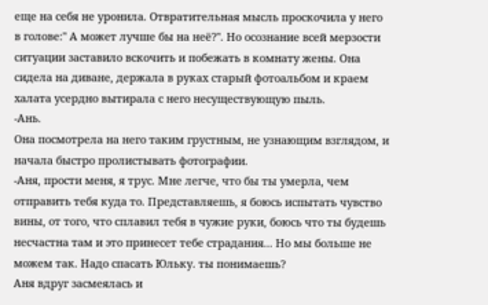еще на себя не уронила. Отвратительная мысль проскочила у него в голове:" А может лучше бы на неё?". Но осознание всей мерзости ситуации заставило вскочить и побежать в комнату жены. Она сидела на диване, держала в руках старый фотоальбом и краем халата усердно вытирала с него несуществующую пыль.
-Ань.
Она посмотрела на него таким грустным, не узнающим взглядом, и начала быстро пролистывать фотографии.
-Аня, прости меня, я трус. Мне легче, что бы ты умерла, чем отправить тебя куда то. Представляешь, я боюсь испытать чувство вины, от того, что сплавил тебя в чужие руки, боюсь что ты будешь несчастна там и это принесет тебе страдания... Но мы больше не можем так. Надо спасать Юльку. ты понимаешь?
Аня вдруг засмеялась и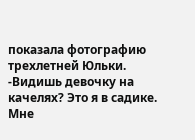показала фотографию трехлетней Юльки.
-Видишь девочку на качелях? Это я в садике. Мне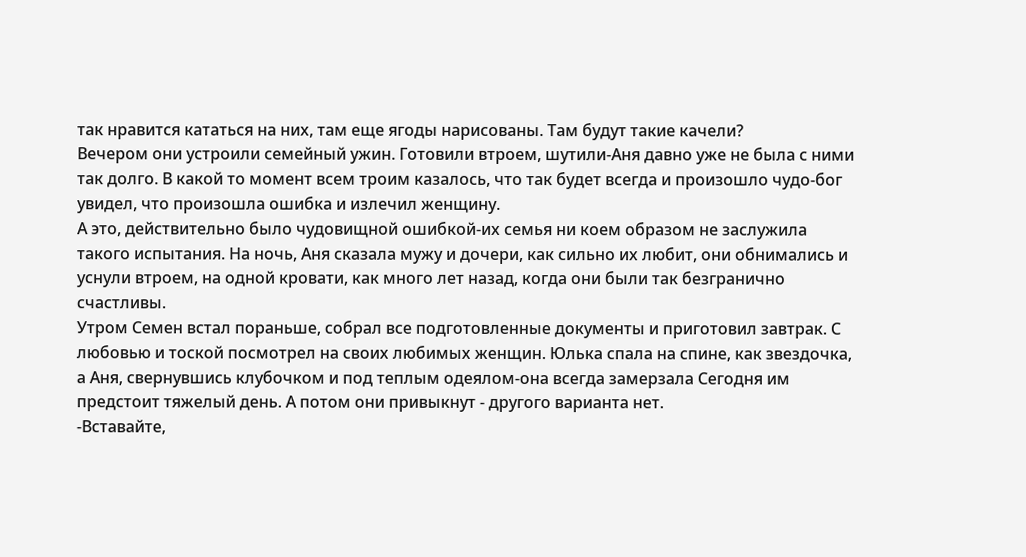так нравится кататься на них, там еще ягоды нарисованы. Там будут такие качели?
Вечером они устроили семейный ужин. Готовили втроем, шутили-Аня давно уже не была с ними так долго. В какой то момент всем троим казалось, что так будет всегда и произошло чудо-бог увидел, что произошла ошибка и излечил женщину.
А это, действительно было чудовищной ошибкой-их семья ни коем образом не заслужила такого испытания. На ночь, Аня сказала мужу и дочери, как сильно их любит, они обнимались и уснули втроем, на одной кровати, как много лет назад, когда они были так безгранично счастливы.
Утром Семен встал пораньше, собрал все подготовленные документы и приготовил завтрак. С любовью и тоской посмотрел на своих любимых женщин. Юлька спала на спине, как звездочка, а Аня, свернувшись клубочком и под теплым одеялом-она всегда замерзала Сегодня им предстоит тяжелый день. А потом они привыкнут - другого варианта нет.
-Вставайте,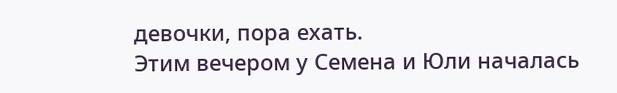девочки, пора ехать.
Этим вечером у Семена и Юли началась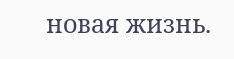новая жизнь.